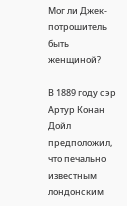Мог ли Джек-потрошитель быть женщиной?

В 1889 году сэр Артур Конан Дойл предположил, что печально известным лондонским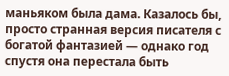маньяком была дама. Казалось бы, просто странная версия писателя с богатой фантазией — однако год спустя она перестала быть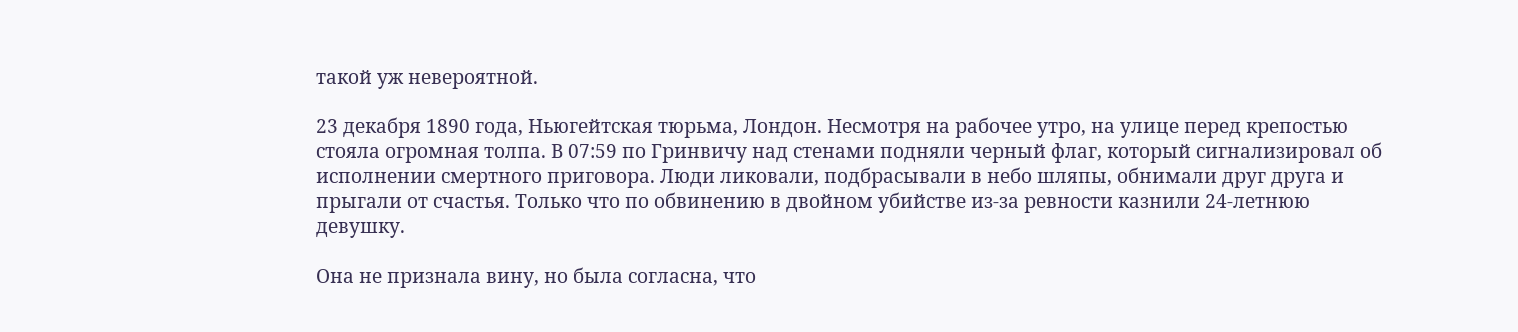такой уж невероятной.

23 декабря 1890 года, Ньюгейтская тюрьма, Лондон. Несмотря на рабочее утро, на улице перед крепостью стояла огромная толпа. В 07:59 по Гринвичу над стенами подняли черный флаг, который сигнализировал об исполнении смертного приговора. Люди ликовали, подбрасывали в небо шляпы, обнимали друг друга и прыгали от счастья. Только что по обвинению в двойном убийстве из-за ревности казнили 24-летнюю девушку.

Она не признала вину, но была согласна, что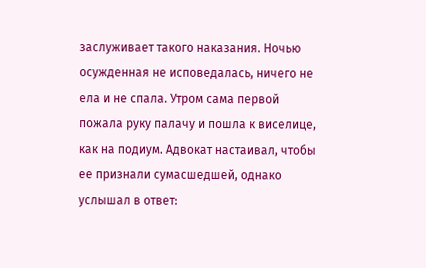заслуживает такого наказания. Ночью осужденная не исповедалась, ничего не ела и не спала. Утром сама первой пожала руку палачу и пошла к виселице, как на подиум. Адвокат настаивал, чтобы ее признали сумасшедшей, однако услышал в ответ: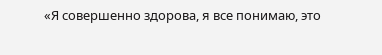«Я совершенно здорова, я все понимаю, это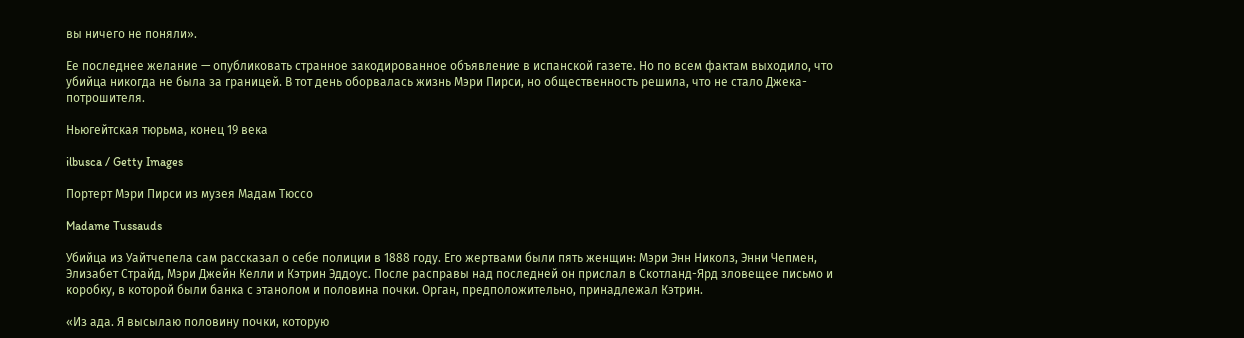вы ничего не поняли».

Ее последнее желание — опубликовать странное закодированное объявление в испанской газете. Но по всем фактам выходило, что убийца никогда не была за границей. В тот день оборвалась жизнь Мэри Пирси, но общественность решила, что не стало Джека-потрошителя.

Ньюгейтская тюрьма, конец 19 века

ilbusca / Getty Images

Портерт Мэри Пирси из музея Мадам Тюссо

Madame Tussauds

Убийца из Уайтчепела сам рассказал о себе полиции в 1888 году. Его жертвами были пять женщин: Мэри Энн Николз, Энни Чепмен, Элизабет Страйд, Мэри Джейн Келли и Кэтрин Эддоус. После расправы над последней он прислал в Скотланд-Ярд зловещее письмо и коробку, в которой были банка с этанолом и половина почки. Орган, предположительно, принадлежал Кэтрин.

«Из ада. Я высылаю половину почки, которую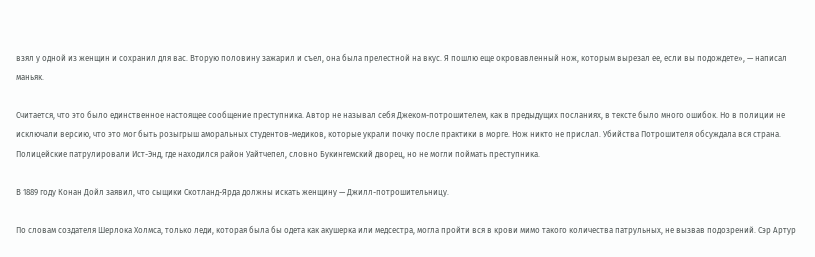взял у одной из женщин и сохранил для вас. Вторую половину зажарил и съел, она была прелестной на вкус. Я пошлю еще окровавленный нож, которым вырезал ее, если вы подождете», — написал маньяк.

Считается, что это было единственное настоящее сообщение преступника. Автор не называл себя Джеком-потрошителем, как в предыдущих посланиях, в тексте было много ошибок. Но в полиции не исключали версию, что это мог быть розыгрыш аморальных студентов-медиков, которые украли почку после практики в морге. Нож никто не прислал. Убийства Потрошителя обсуждала вся страна. Полицейские патрулировали Ист-Энд, где находился район Уайтчепел, словно Букингемский дворец, но не могли поймать преступника.

В 1889 году Конан Дойл заявил, что сыщики Скотланд-Ярда должны искать женщину — Джилл-потрошительницу.

По словам создателя Шерлока Холмса, только леди, которая была бы одета как акушерка или медсестра, могла пройти вся в крови мимо такого количества патрульных, не вызвав подозрений. Сэр Артур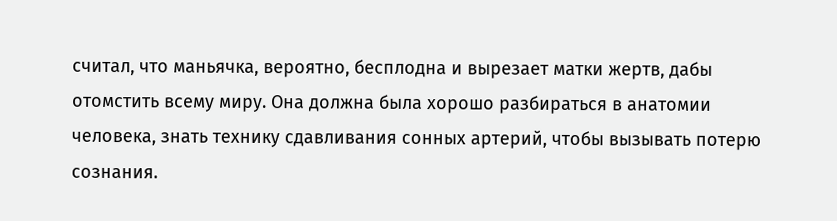считал, что маньячка, вероятно, бесплодна и вырезает матки жертв, дабы отомстить всему миру. Она должна была хорошо разбираться в анатомии человека, знать технику сдавливания сонных артерий, чтобы вызывать потерю сознания.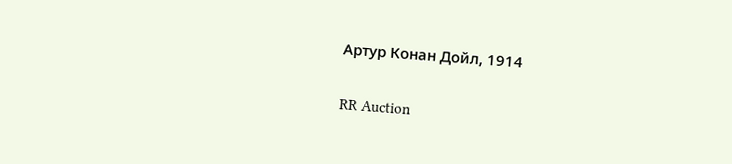Артур Конан Дойл, 1914

RR Auction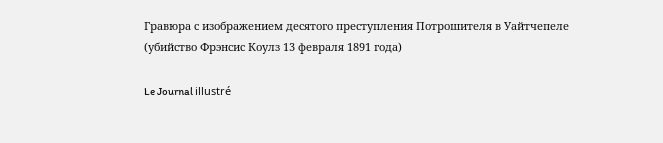Гравюра с изображением десятого преступления Потрошителя в Уайтчепеле (убийство Фрэнсис Коулз 13 февраля 1891 года)

Le Journal illustré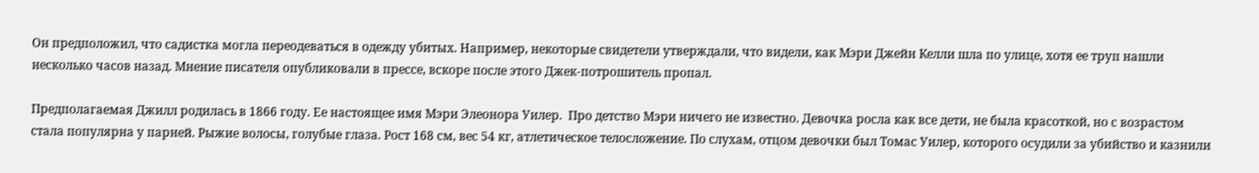Он предположил, что садистка могла переодеваться в одежду убитых. Например, некоторые свидетели утверждали, что видели, как Мэри Джейн Келли шла по улице, хотя ее труп нашли несколько часов назад. Мнение писателя опубликовали в прессе, вскоре после этого Джек-потрошитель пропал.

Предполагаемая Джилл родилась в 1866 году. Ее настоящее имя Мэри Элеонора Уилер.  Про детство Мэри ничего не известно. Девочка росла как все дети, не была красоткой, но с возрастом стала популярна у парней. Рыжие волосы, голубые глаза. Рост 168 см, вес 54 кг, атлетическое телосложение. По слухам, отцом девочки был Томас Уилер, которого осудили за убийство и казнили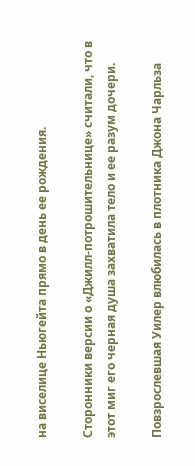на виселице Ньюгейта прямо в день ее рождения.

Сторонники версии о «Джилл-потрошительнице» считали, что в этот миг его черная душа захватила тело и ее разум дочери.

Повзрослевшая Уилер влюбилась в плотника Джона Чарльза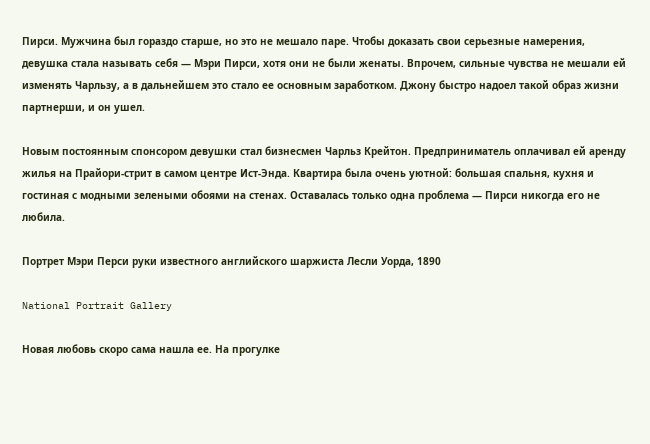Пирси. Мужчина был гораздо старше, но это не мешало паре. Чтобы доказать свои серьезные намерения, девушка стала называть себя — Мэри Пирси, хотя они не были женаты. Впрочем, сильные чувства не мешали ей изменять Чарльзу, а в дальнейшем это стало ее основным заработком. Джону быстро надоел такой образ жизни партнерши, и он ушел.

Новым постоянным спонсором девушки стал бизнесмен Чарльз Крейтон. Предприниматель оплачивал ей аренду жилья на Прайори-стрит в самом центре Ист-Энда. Квартира была очень уютной: большая спальня, кухня и гостиная с модными зелеными обоями на стенах. Оставалась только одна проблема — Пирси никогда его не любила.

Портрет Мэри Перси руки известного английского шаржиста Лесли Уорда, 1890

National Portrait Gallery

Новая любовь скоро сама нашла ее. На прогулке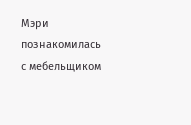Мэри познакомилась с мебельщиком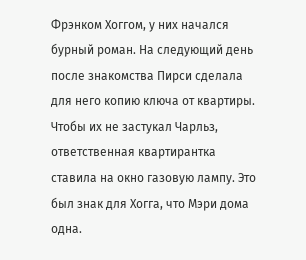Фрэнком Хоггом, у них начался бурный роман. На следующий день после знакомства Пирси сделала для него копию ключа от квартиры. Чтобы их не застукал Чарльз, ответственная квартирантка ставила на окно газовую лампу. Это был знак для Хогга, что Мэри дома одна.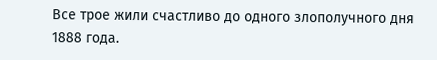Все трое жили счастливо до одного злополучного дня 1888 года.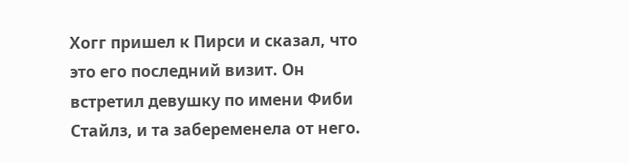Хогг пришел к Пирси и сказал, что это его последний визит. Он встретил девушку по имени Фиби Стайлз, и та забеременела от него.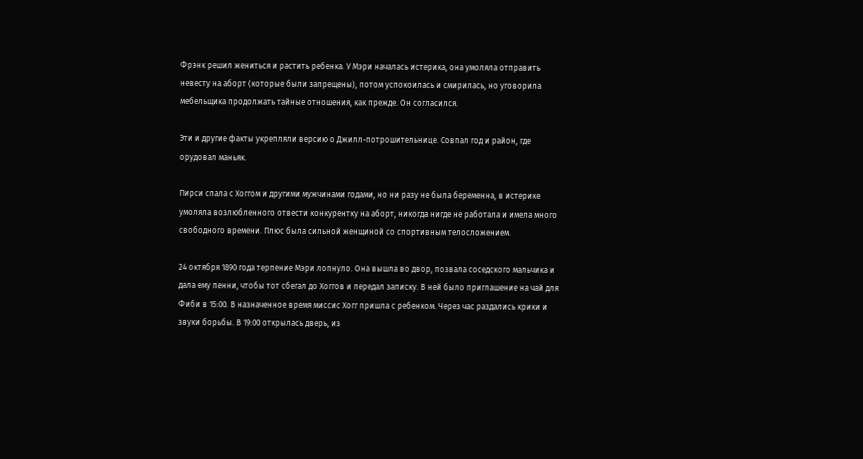Фрэнк решил жениться и растить ребенка. У Мэри началась истерика, она умоляла отправить невесту на аборт (которые были запрещены), потом успокоилась и смирилась, но уговорила мебельщика продолжать тайные отношения, как прежде. Он согласился.

Эти и другие факты укрепляли версию о Джилл-потрошительнице. Совпал год и район, где орудовал маньяк.

Пирси спала с Хоггом и другими мужчинами годами, но ни разу не была беременна, в истерике умоляла возлюбленного отвести конкурентку на аборт, никогда нигде не работала и имела много свободного времени. Плюс была сильной женщиной со спортивным телосложением.

24 октября 1890 года терпение Мэри лопнуло. Она вышла во двор, позвала соседского мальчика и дала ему пенни, чтобы тот сбегал до Хоггов и передал записку. В ней было приглашение на чай для Фиби в 15:00. В назначенное время миссис Хогг пришла с ребенком. Через час раздались крики и звуки борьбы. В 19:00 открылась дверь, из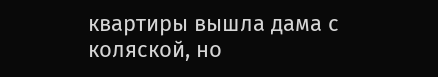квартиры вышла дама с коляской, но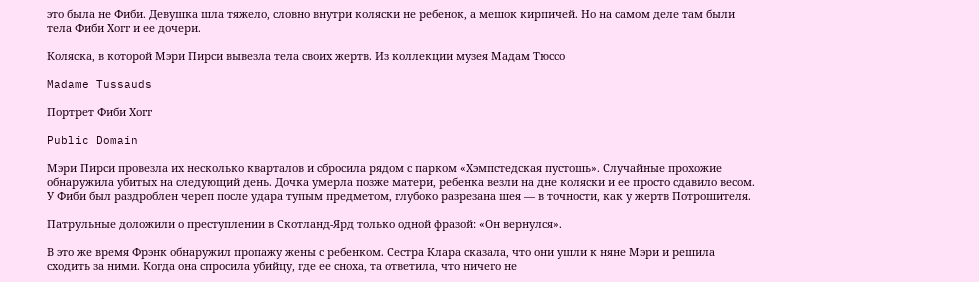это была не Фиби. Девушка шла тяжело, словно внутри коляски не ребенок, а мешок кирпичей. Но на самом деле там были тела Фиби Хогг и ее дочери.

Коляска, в которой Мэри Пирси вывезла тела своих жертв. Из коллекции музея Мадам Тюссо

Madame Tussauds

Портрет Фиби Хогг

Public Domain

Мэри Пирси провезла их несколько кварталов и сбросила рядом с парком «Хэмпстедская пустошь». Случайные прохожие обнаружила убитых на следующий день. Дочка умерла позже матери, ребенка везли на дне коляски и ее просто сдавило весом. У Фиби был раздроблен череп после удара тупым предметом, глубоко разрезана шея — в точности, как у жертв Потрошителя.

Патрульные доложили о преступлении в Скотланд-Ярд только одной фразой: «Он вернулся».

В это же время Фрэнк обнаружил пропажу жены с ребенком. Сестра Клара сказала, что они ушли к няне Мэри и решила сходить за ними. Когда она спросила убийцу, где ее сноха, та ответила, что ничего не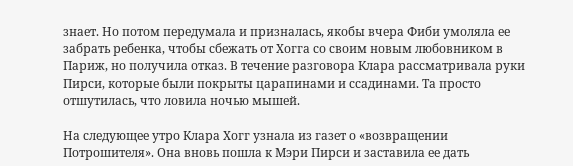знает. Но потом передумала и призналась, якобы вчера Фиби умоляла ее забрать ребенка, чтобы сбежать от Хогга со своим новым любовником в Париж, но получила отказ. В течение разговора Клара рассматривала руки Пирси, которые были покрыты царапинами и ссадинами. Та просто отшутилась, что ловила ночью мышей.

На следующее утро Клара Хогг узнала из газет о «возвращении Потрошителя». Она вновь пошла к Мэри Пирси и заставила ее дать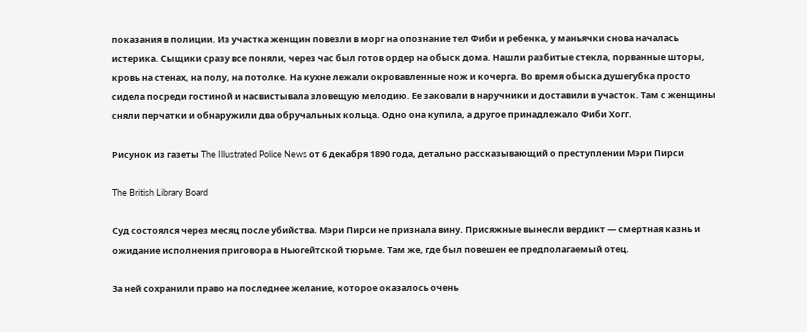показания в полиции. Из участка женщин повезли в морг на опознание тел Фиби и ребенка, у маньячки снова началась истерика. Сыщики сразу все поняли, через час был готов ордер на обыск дома. Нашли разбитые стекла, порванные шторы, кровь на стенах, на полу, на потолке. На кухне лежали окровавленные нож и кочерга. Во время обыска душегубка просто сидела посреди гостиной и насвистывала зловещую мелодию. Ее заковали в наручники и доставили в участок. Там с женщины сняли перчатки и обнаружили два обручальных кольца. Одно она купила, а другое принадлежало Фиби Хогг.

Рисунок из газеты The Illustrated Police News от 6 декабря 1890 года, детально рассказывающий о преступлении Мэри Пирси

The British Library Board

Суд состоялся через месяц после убийства. Мэри Пирси не признала вину. Присяжные вынесли вердикт — смертная казнь и ожидание исполнения приговора в Ньюгейтской тюрьме. Там же, где был повешен ее предполагаемый отец.

За ней сохранили право на последнее желание, которое оказалось очень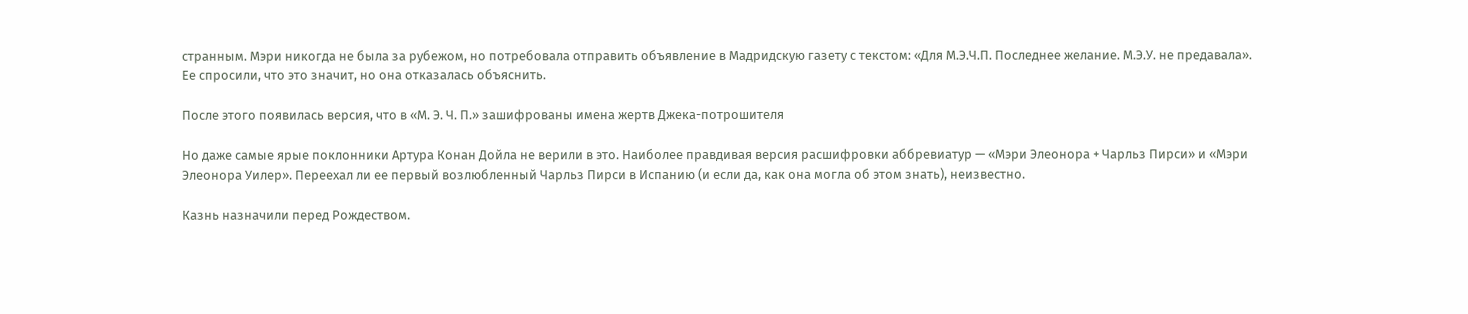странным. Мэри никогда не была за рубежом, но потребовала отправить объявление в Мадридскую газету с текстом: «Для М.Э.Ч.П. Последнее желание. М.Э.У. не предавала». Ее спросили, что это значит, но она отказалась объяснить.

После этого появилась версия, что в «М. Э. Ч. П.» зашифрованы имена жертв Джека-потрошителя

Но даже самые ярые поклонники Артура Конан Дойла не верили в это. Наиболее правдивая версия расшифровки аббревиатур — «Мэри Элеонора + Чарльз Пирси» и «Мэри Элеонора Уилер». Переехал ли ее первый возлюбленный Чарльз Пирси в Испанию (и если да, как она могла об этом знать), неизвестно.

Казнь назначили перед Рождеством.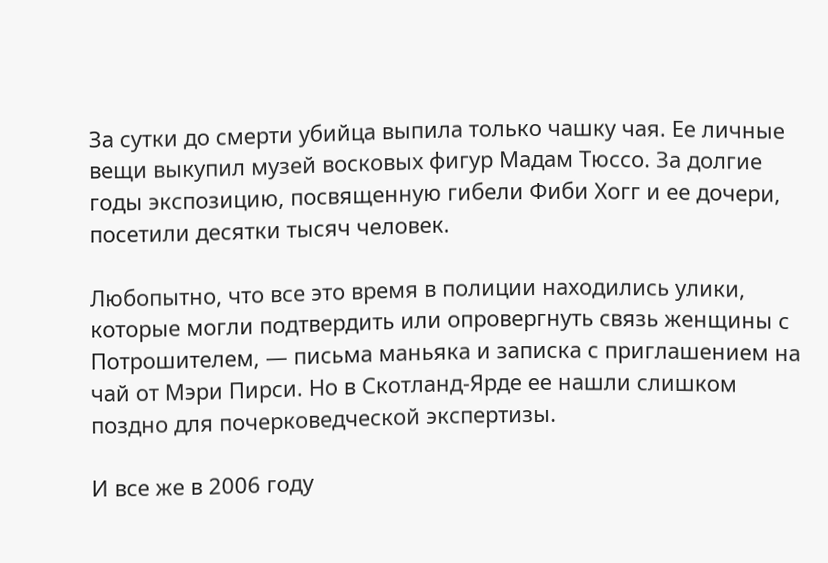За сутки до смерти убийца выпила только чашку чая. Ее личные вещи выкупил музей восковых фигур Мадам Тюссо. За долгие годы экспозицию, посвященную гибели Фиби Хогг и ее дочери, посетили десятки тысяч человек.

Любопытно, что все это время в полиции находились улики, которые могли подтвердить или опровергнуть связь женщины с Потрошителем, — письма маньяка и записка с приглашением на чай от Мэри Пирси. Но в Скотланд-Ярде ее нашли слишком поздно для почерковедческой экспертизы.

И все же в 2006 году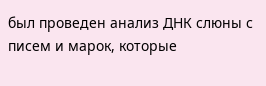был проведен анализ ДНК слюны с писем и марок, которые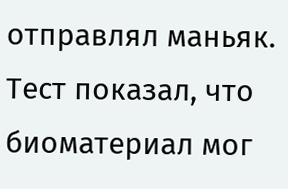отправлял маньяк. Тест показал, что биоматериал мог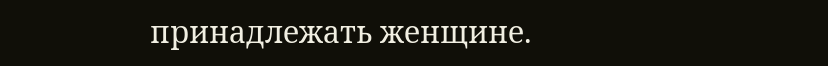принадлежать женщине.